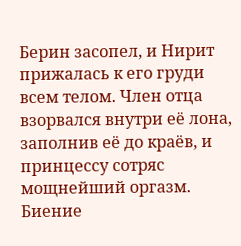Берин засопел, и Нирит прижалась к его груди всем телом. Член отца взорвался внутри её лона, заполнив её до краёв, и принцессу сотряс мощнейший оргазм. Биение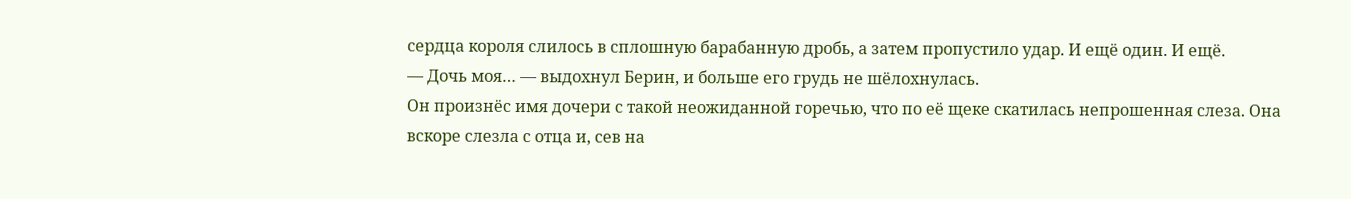сердца короля слилось в сплошную барабанную дробь, а затем пропустило удар. И ещё один. И ещё.
— Дочь моя… — выдохнул Берин, и больше его грудь не шёлохнулась.
Он произнёс имя дочери с такой неожиданной горечью, что по её щеке скатилась непрошенная слеза. Она вскоре слезла с отца и, сев на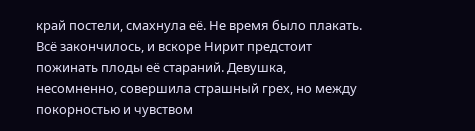край постели, смахнула её. Не время было плакать. Всё закончилось, и вскоре Нирит предстоит пожинать плоды её стараний. Девушка, несомненно, совершила страшный грех, но между покорностью и чувством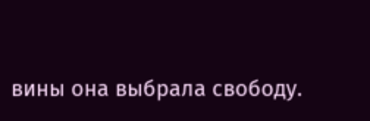вины она выбрала свободу.